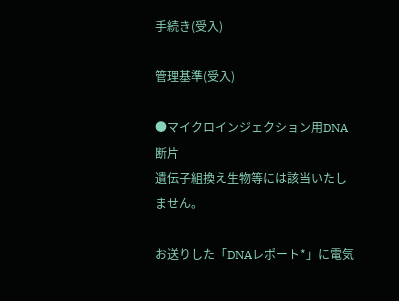手続き(受入)

管理基準(受入)

●マイクロインジェクション用DNA断片
遺伝子組換え生物等には該当いたしません。

お送りした「DNAレポート*」に電気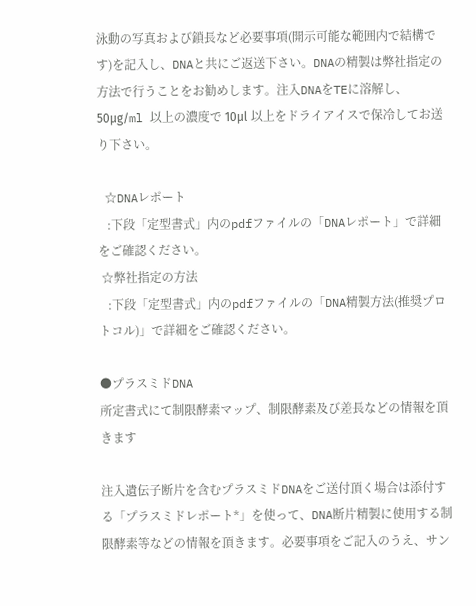泳動の写真および鎖長など必要事項(開示可能な範囲内で結構です)を記入し、DNAと共にご返送下さい。DNAの精製は弊社指定の方法で行うことをお勧めします。注入DNAをTEに溶解し、50μg/ml 以上の濃度で 10μl 以上をドライアイスで保冷してお送り下さい。

 ☆DNAレポート
   :下段「定型書式」内のpdfファイルの「DNAレポート」で詳細をご確認ください。
 ☆弊社指定の方法
   :下段「定型書式」内のpdfファイルの「DNA精製方法(推奨プロトコル)」で詳細をご確認ください。

●プラスミドDNA
所定書式にて制限酵素マップ、制限酵素及び差長などの情報を頂きます

注入遺伝子断片を含むプラスミドDNAをご送付頂く場合は添付する「プラスミドレポート*」を使って、DNA断片精製に使用する制限酵素等などの情報を頂きます。必要事項をご記入のうえ、サン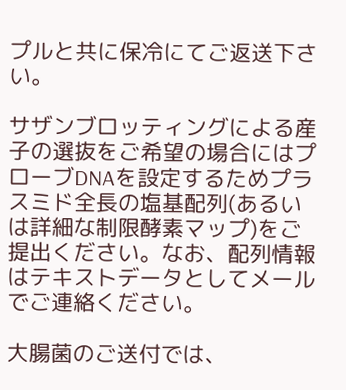プルと共に保冷にてご返送下さい。

サザンブロッティングによる産子の選抜をご希望の場合にはプローブDNAを設定するためプラスミド全長の塩基配列(あるいは詳細な制限酵素マップ)をご提出ください。なお、配列情報はテキストデータとしてメールでご連絡ください。

大腸菌のご送付では、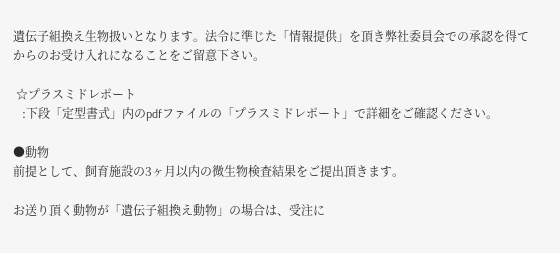遺伝子組換え生物扱いとなります。法令に準じた「情報提供」を頂き弊社委員会での承認を得てからのお受け入れになることをご留意下さい。

 ☆プラスミドレポート
   :下段「定型書式」内のpdfファイルの「プラスミドレポート」で詳細をご確認ください。

●動物
前提として、飼育施設の3ヶ月以内の微生物検査結果をご提出頂きます。

お送り頂く動物が「遺伝子組換え動物」の場合は、受注に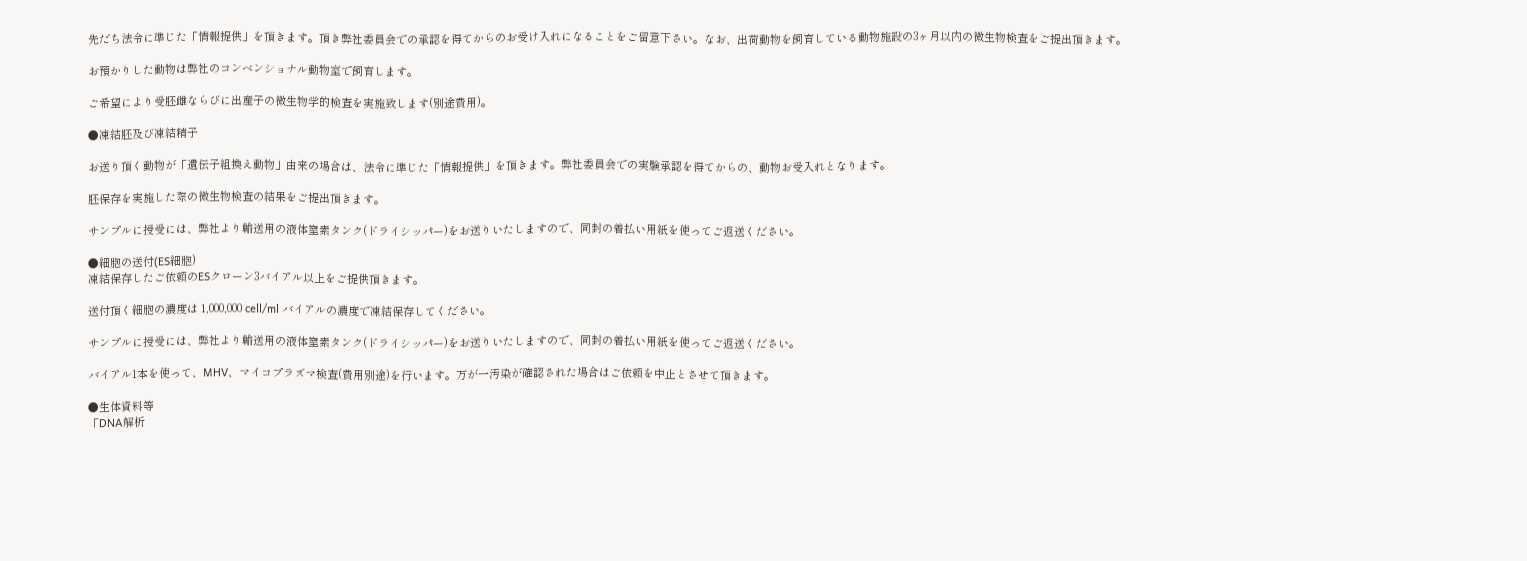先だち法令に準じた「情報提供」を頂きます。頂き弊社委員会での承認を得てからのお受け入れになることをご留意下さい。なお、出荷動物を飼育している動物施設の3ヶ月以内の微生物検査をご提出頂きます。

お預かりした動物は弊社のコンベンショナル動物室で飼育します。

ご希望により受胚雌ならびに出産子の微生物学的検査を実施致します(別途費用)。

●凍結胚及び凍結精子

お送り頂く動物が「遺伝子組換え動物」由来の場合は、法令に準じた「情報提供」を頂きます。弊社委員会での実験承認を得てからの、動物お受入れとなります。

胚保存を実施した際の微生物検査の結果をご提出頂きます。

サンプルに授受には、弊社より輸送用の液体窒素タンク(ドライシッパー)をお送りいたしますので、同封の着払い用紙を使ってご返送ください。

●細胞の送付(ES細胞)
凍結保存したご依頼のESクローン3バイアル以上をご提供頂きます。

送付頂く細胞の濃度は 1,000,000 cell/ml バイアルの濃度で凍結保存してください。

サンプルに授受には、弊社より輸送用の液体窒素タンク(ドライシッパー)をお送りいたしますので、同封の着払い用紙を使ってご返送ください。

バイアル1本を使って、MHV、マイコプラズマ検査(費用別途)を行います。万が一汚染が確認された場合はご依頼を中止とさせて頂きます。

●生体資料等
「DNA解析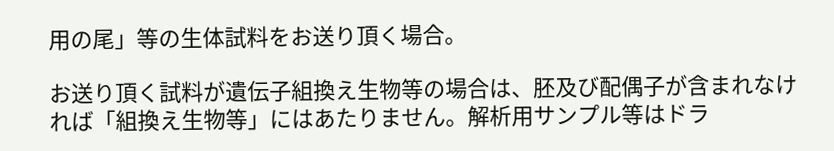用の尾」等の生体試料をお送り頂く場合。

お送り頂く試料が遺伝子組換え生物等の場合は、胚及び配偶子が含まれなければ「組換え生物等」にはあたりません。解析用サンプル等はドラ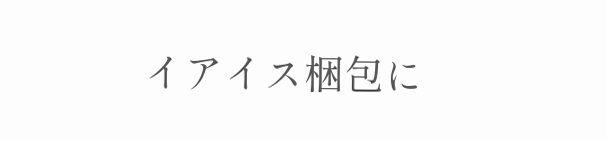イアイス梱包に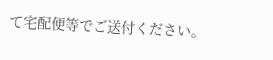て宅配便等でご送付ください。